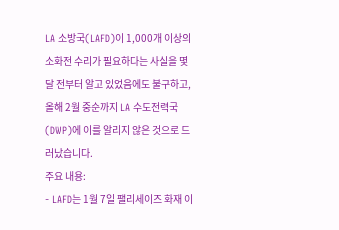LA 소방국(LAFD)이 1,000개 이상의 소화전 수리가 필요하다는 사실을 몇 달 전부터 알고 있었음에도 불구하고, 올해 2월 중순까지 LA 수도전력국(DWP)에 이를 알리지 않은 것으로 드러났습니다.
주요 내용:
- LAFD는 1월 7일 팰리세이즈 화재 이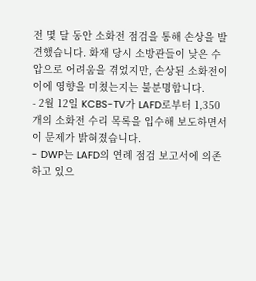전 몇 달 동안 소화전 점검을 통해 손상을 발견했습니다. 화재 당시 소방관들이 낮은 수압으로 어려움을 겪었지만, 손상된 소화전이 이에 영향을 미쳤는지는 불분명합니다.
- 2월 12일 KCBS-TV가 LAFD로부터 1,350개의 소화전 수리 목록을 입수해 보도하면서 이 문제가 밝혀졌습니다.
- DWP는 LAFD의 연례 점검 보고서에 의존하고 있으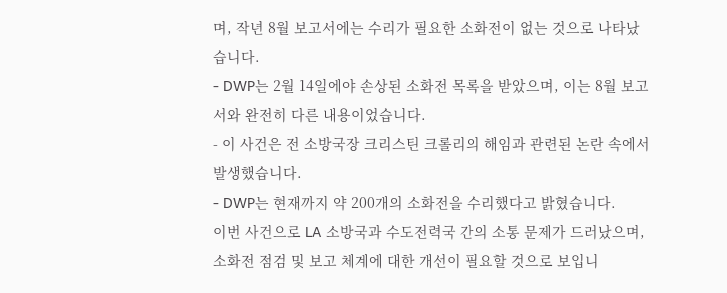며, 작년 8월 보고서에는 수리가 필요한 소화전이 없는 것으로 나타났습니다.
- DWP는 2월 14일에야 손상된 소화전 목록을 받았으며, 이는 8월 보고서와 완전히 다른 내용이었습니다.
- 이 사건은 전 소방국장 크리스틴 크롤리의 해임과 관련된 논란 속에서 발생했습니다.
- DWP는 현재까지 약 200개의 소화전을 수리했다고 밝혔습니다.
이번 사건으로 LA 소방국과 수도전력국 간의 소통 문제가 드러났으며, 소화전 점검 및 보고 체계에 대한 개선이 필요할 것으로 보입니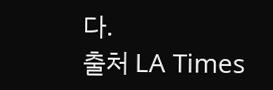다.
출처 LA Times